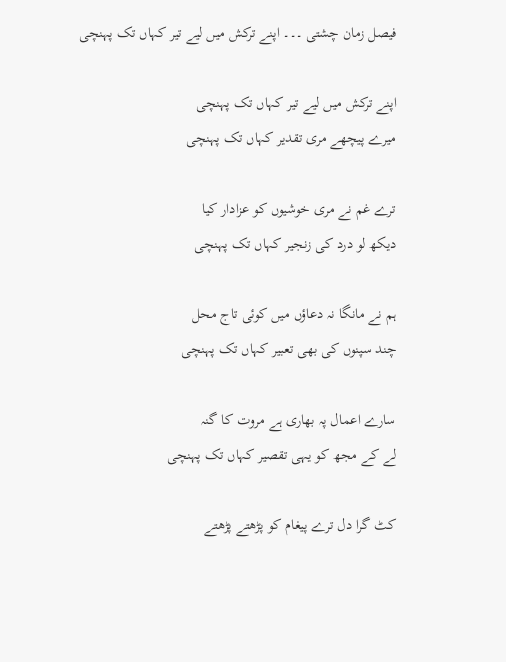فیصل زمان چشتی ۔۔۔ اپنے ترکش میں لیے تیر کہاں تک پہنچی

اپنے ترکش میں لیے تیر کہاں تک پہنچی
میرے پیچھے مری تقدیر کہاں تک پہنچی

ترے غم نے مری خوشیوں کو عزادار کیا
دیکھ لو درد کی زنجیر کہاں تک پہنچی

ہم نے مانگا نہ دعاؤں میں کوئی تاج محل
چند سپنوں کی بھی تعبیر کہاں تک پہنچی

سارے اعمال پہ بھاری ہے مروت کا گنہ
لے کے مجھ کو یہی تقصیر کہاں تک پہنچی

کٹ گرا دل ترے پیغام کو پڑھتے پڑھتے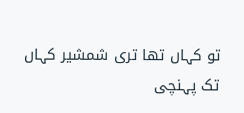تو کہاں تھا تری شمشیر کہاں تک پہنچی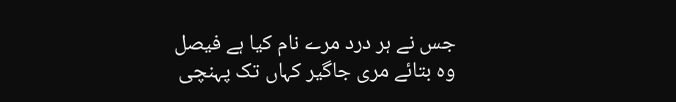جس نے ہر درد مرے نام کیا ہے فیصل
وہ بتائے مری جاگیر کہاں تک پہنچی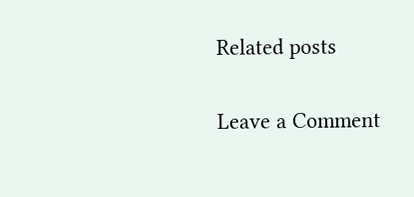Related posts

Leave a Comment